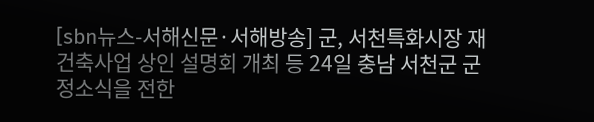[sbn뉴스-서해신문·서해방송] 군, 서천특화시장 재건축사업 상인 설명회 개최 등 24일 충남 서천군 군정소식을 전한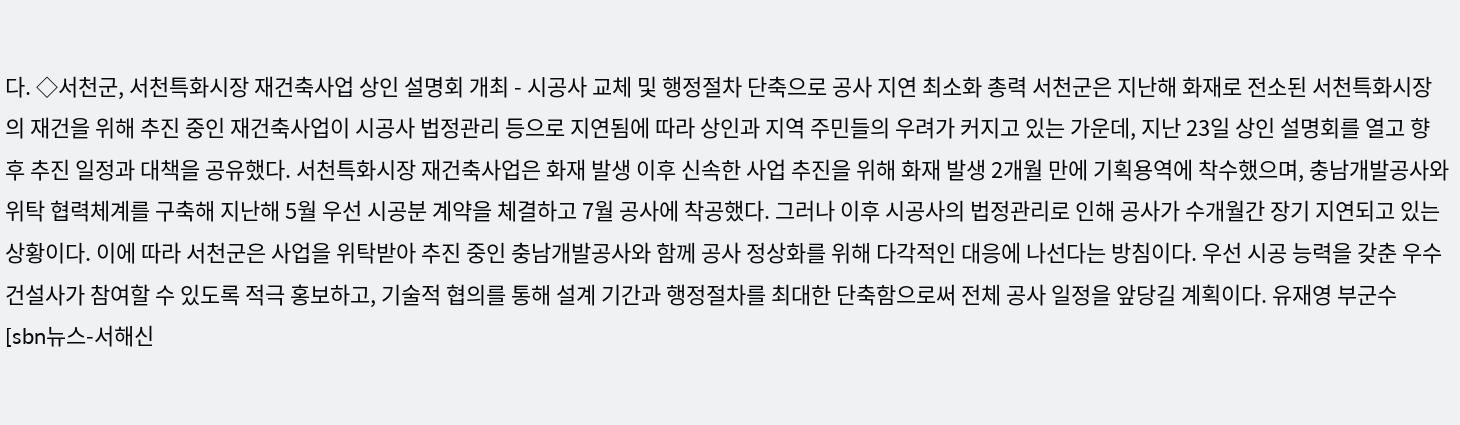다. ◇서천군, 서천특화시장 재건축사업 상인 설명회 개최 - 시공사 교체 및 행정절차 단축으로 공사 지연 최소화 총력 서천군은 지난해 화재로 전소된 서천특화시장의 재건을 위해 추진 중인 재건축사업이 시공사 법정관리 등으로 지연됨에 따라 상인과 지역 주민들의 우려가 커지고 있는 가운데, 지난 23일 상인 설명회를 열고 향후 추진 일정과 대책을 공유했다. 서천특화시장 재건축사업은 화재 발생 이후 신속한 사업 추진을 위해 화재 발생 2개월 만에 기획용역에 착수했으며, 충남개발공사와 위탁 협력체계를 구축해 지난해 5월 우선 시공분 계약을 체결하고 7월 공사에 착공했다. 그러나 이후 시공사의 법정관리로 인해 공사가 수개월간 장기 지연되고 있는 상황이다. 이에 따라 서천군은 사업을 위탁받아 추진 중인 충남개발공사와 함께 공사 정상화를 위해 다각적인 대응에 나선다는 방침이다. 우선 시공 능력을 갖춘 우수 건설사가 참여할 수 있도록 적극 홍보하고, 기술적 협의를 통해 설계 기간과 행정절차를 최대한 단축함으로써 전체 공사 일정을 앞당길 계획이다. 유재영 부군수
[sbn뉴스-서해신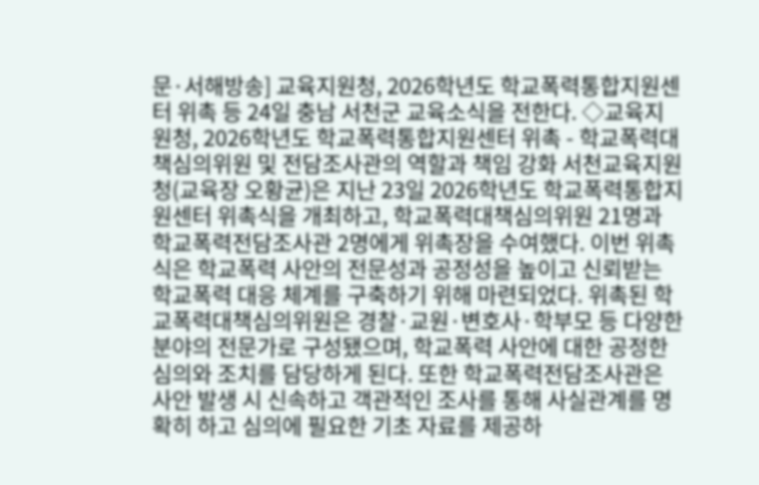문·서해방송] 교육지원청, 2026학년도 학교폭력통합지원센터 위촉 등 24일 충남 서천군 교육소식을 전한다. ◇교육지원청, 2026학년도 학교폭력통합지원센터 위촉 - 학교폭력대책심의위원 및 전담조사관의 역할과 책임 강화 서천교육지원청(교육장 오황균)은 지난 23일 2026학년도 학교폭력통합지원센터 위촉식을 개최하고, 학교폭력대책심의위원 21명과 학교폭력전담조사관 2명에게 위촉장을 수여했다. 이번 위촉식은 학교폭력 사안의 전문성과 공정성을 높이고 신뢰받는 학교폭력 대응 체계를 구축하기 위해 마련되었다. 위촉된 학교폭력대책심의위원은 경찰·교원·변호사·학부모 등 다양한 분야의 전문가로 구성됐으며, 학교폭력 사안에 대한 공정한 심의와 조치를 담당하게 된다. 또한 학교폭력전담조사관은 사안 발생 시 신속하고 객관적인 조사를 통해 사실관계를 명확히 하고 심의에 필요한 기초 자료를 제공하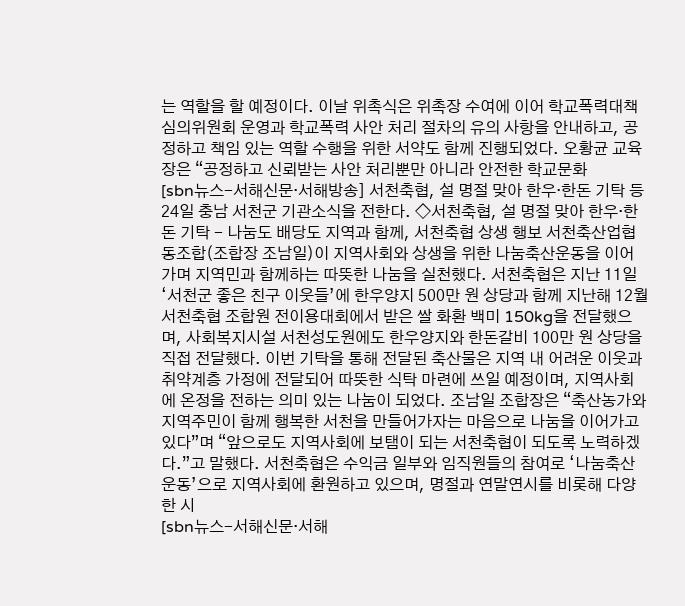는 역할을 할 예정이다. 이날 위촉식은 위촉장 수여에 이어 학교폭력대책심의위원회 운영과 학교폭력 사안 처리 절차의 유의 사항을 안내하고, 공정하고 책임 있는 역할 수행을 위한 서약도 함께 진행되었다. 오황균 교육장은 “공정하고 신뢰받는 사안 처리뿐만 아니라 안전한 학교문화
[sbn뉴스-서해신문·서해방송] 서천축협, 설 명절 맞아 한우·한돈 기탁 등 24일 충남 서천군 기관소식을 전한다. ◇서천축협, 설 명절 맞아 한우·한돈 기탁 - 나눔도 배당도 지역과 함께, 서천축협 상생 행보 서천축산업협동조합(조합장 조남일)이 지역사회와 상생을 위한 나눔축산운동을 이어가며 지역민과 함께하는 따뜻한 나눔을 실천했다. 서천축협은 지난 11일 ‘서천군 좋은 친구 이웃들’에 한우양지 500만 원 상당과 함께 지난해 12월 서천축협 조합원 전이용대회에서 받은 쌀 화환 백미 150kg을 전달했으며, 사회복지시설 서천성도원에도 한우양지와 한돈갈비 100만 원 상당을 직접 전달했다. 이번 기탁을 통해 전달된 축산물은 지역 내 어려운 이웃과 취약계층 가정에 전달되어 따뜻한 식탁 마련에 쓰일 예정이며, 지역사회에 온정을 전하는 의미 있는 나눔이 되었다. 조남일 조합장은 “축산농가와 지역주민이 함께 행복한 서천을 만들어가자는 마음으로 나눔을 이어가고 있다”며 “앞으로도 지역사회에 보탬이 되는 서천축협이 되도록 노력하겠다.”고 말했다. 서천축협은 수익금 일부와 임직원들의 참여로 ‘나눔축산운동’으로 지역사회에 환원하고 있으며, 명절과 연말연시를 비롯해 다양한 시
[sbn뉴스-서해신문·서해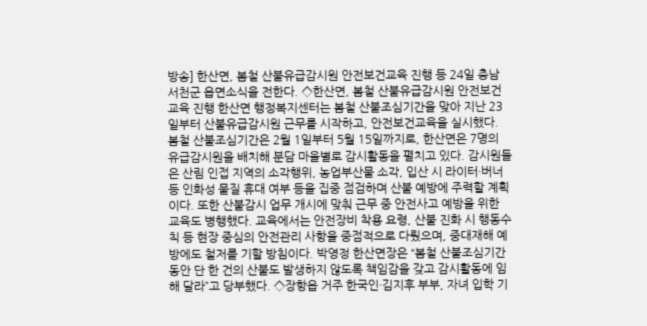방송] 한산면, 봄철 산불유급감시원 안전보건교육 진행 등 24일 충남 서천군 읍면소식을 전한다. ◇한산면, 봄철 산불유급감시원 안전보건교육 진행 한산면 행정복지센터는 봄철 산불조심기간을 맞아 지난 23일부터 산불유급감시원 근무를 시작하고, 안전보건교육을 실시했다. 봄철 산불조심기간은 2월 1일부터 5월 15일까지로, 한산면은 7명의 유급감시원을 배치해 분담 마을별로 감시활동을 펼치고 있다. 감시원들은 산림 인접 지역의 소각행위, 농업부산물 소각, 입산 시 라이터·버너 등 인화성 물질 휴대 여부 등을 집중 점검하며 산불 예방에 주력할 계획이다. 또한 산불감시 업무 개시에 맞춰 근무 중 안전사고 예방을 위한 교육도 병행했다. 교육에서는 안전장비 착용 요령, 산불 진화 시 행동수칙 등 현장 중심의 안전관리 사항을 중점적으로 다뤘으며, 중대재해 예방에도 철저를 기할 방침이다. 박영정 한산면장은 “봄철 산불조심기간 동안 단 한 건의 산불도 발생하지 않도록 책임감을 갖고 감시활동에 임해 달라”고 당부했다. ◇장항읍 거주 한국인·김지후 부부, 자녀 입학 기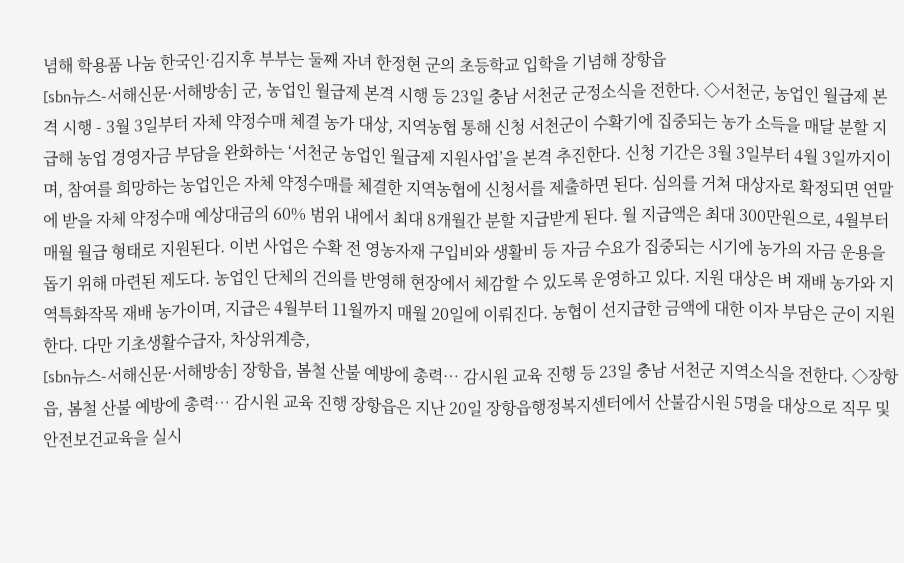념해 학용품 나눔 한국인·김지후 부부는 둘째 자녀 한정현 군의 초등학교 입학을 기념해 장항읍
[sbn뉴스-서해신문·서해방송] 군, 농업인 월급제 본격 시행 등 23일 충남 서천군 군정소식을 전한다. ◇서천군, 농업인 월급제 본격 시행 - 3월 3일부터 자체 약정수매 체결 농가 대상, 지역농협 통해 신청 서천군이 수확기에 집중되는 농가 소득을 매달 분할 지급해 농업 경영자금 부담을 완화하는 ‘서천군 농업인 월급제 지원사업’을 본격 추진한다. 신청 기간은 3월 3일부터 4월 3일까지이며, 참여를 희망하는 농업인은 자체 약정수매를 체결한 지역농협에 신청서를 제출하면 된다. 심의를 거쳐 대상자로 확정되면 연말에 받을 자체 약정수매 예상대금의 60% 범위 내에서 최대 8개월간 분할 지급받게 된다. 월 지급액은 최대 300만원으로, 4월부터 매월 월급 형태로 지원된다. 이번 사업은 수확 전 영농자재 구입비와 생활비 등 자금 수요가 집중되는 시기에 농가의 자금 운용을 돕기 위해 마련된 제도다. 농업인 단체의 건의를 반영해 현장에서 체감할 수 있도록 운영하고 있다. 지원 대상은 벼 재배 농가와 지역특화작목 재배 농가이며, 지급은 4월부터 11월까지 매월 20일에 이뤄진다. 농협이 선지급한 금액에 대한 이자 부담은 군이 지원한다. 다만 기초생활수급자, 차상위계층,
[sbn뉴스-서해신문·서해방송] 장항읍, 봄철 산불 예방에 총력… 감시원 교육 진행 등 23일 충남 서천군 지역소식을 전한다. ◇장항읍, 봄철 산불 예방에 총력… 감시원 교육 진행 장항읍은 지난 20일 장항읍행정복지센터에서 산불감시원 5명을 대상으로 직무 및 안전보건교육을 실시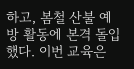하고, 봄철 산불 예방 활동에 본격 돌입했다. 이번 교육은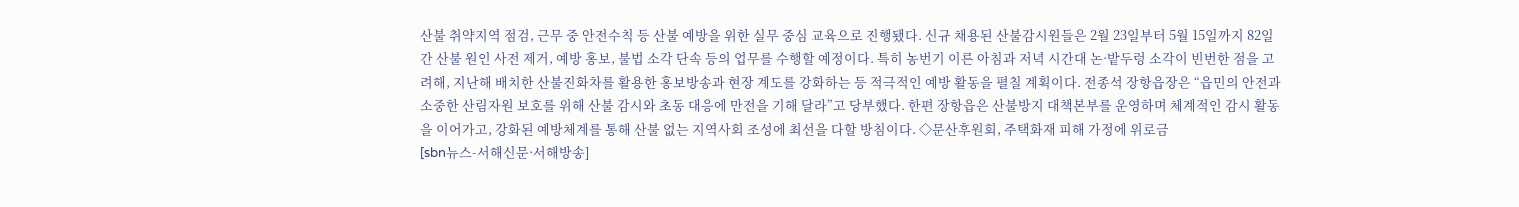산불 취약지역 점검, 근무 중 안전수칙 등 산불 예방을 위한 실무 중심 교육으로 진행됐다. 신규 채용된 산불감시원들은 2월 23일부터 5월 15일까지 82일간 산불 원인 사전 제거, 예방 홍보, 불법 소각 단속 등의 업무를 수행할 예정이다. 특히 농번기 이른 아침과 저녁 시간대 논·밭두렁 소각이 빈번한 점을 고려해, 지난해 배치한 산불진화차를 활용한 홍보방송과 현장 계도를 강화하는 등 적극적인 예방 활동을 펼칠 계획이다. 전종석 장항읍장은 “읍민의 안전과 소중한 산림자원 보호를 위해 산불 감시와 초동 대응에 만전을 기해 달라”고 당부했다. 한편 장항읍은 산불방지 대책본부를 운영하며 체계적인 감시 활동을 이어가고, 강화된 예방체계를 통해 산불 없는 지역사회 조성에 최선을 다할 방침이다. ◇문산후원회, 주택화재 피해 가정에 위로금
[sbn뉴스-서해신문·서해방송]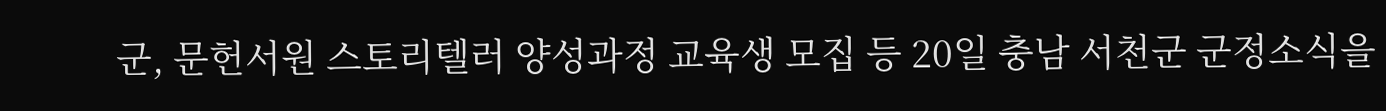군, 문헌서원 스토리텔러 양성과정 교육생 모집 등 20일 충남 서천군 군정소식을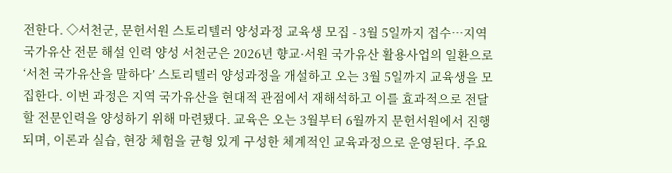전한다. ◇서천군, 문헌서원 스토리텔러 양성과정 교육생 모집 - 3월 5일까지 접수…지역 국가유산 전문 해설 인력 양성 서천군은 2026년 향교·서원 국가유산 활용사업의 일환으로 ‘서천 국가유산을 말하다’ 스토리텔러 양성과정을 개설하고 오는 3월 5일까지 교육생을 모집한다. 이번 과정은 지역 국가유산을 현대적 관점에서 재해석하고 이를 효과적으로 전달할 전문인력을 양성하기 위해 마련됐다. 교육은 오는 3월부터 6월까지 문헌서원에서 진행되며, 이론과 실습, 현장 체험을 균형 있게 구성한 체계적인 교육과정으로 운영된다. 주요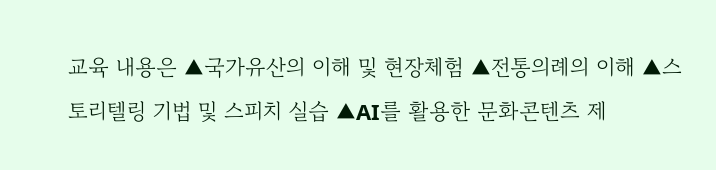교육 내용은 ▲국가유산의 이해 및 현장체험 ▲전통의례의 이해 ▲스토리텔링 기법 및 스피치 실습 ▲AI를 활용한 문화콘텐츠 제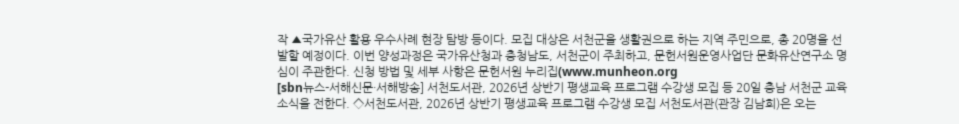작 ▲국가유산 활용 우수사례 현장 탐방 등이다. 모집 대상은 서천군을 생활권으로 하는 지역 주민으로, 총 20명을 선발할 예정이다. 이번 양성과정은 국가유산청과 충청남도, 서천군이 주최하고, 문헌서원운영사업단 문화유산연구소 명심이 주관한다. 신청 방법 및 세부 사항은 문헌서원 누리집(www.munheon.org
[sbn뉴스-서해신문·서해방송] 서천도서관, 2026년 상반기 평생교육 프로그램 수강생 모집 등 20일 충남 서천군 교육소식을 전한다. ◇서천도서관, 2026년 상반기 평생교육 프로그램 수강생 모집 서천도서관(관장 김남희)은 오는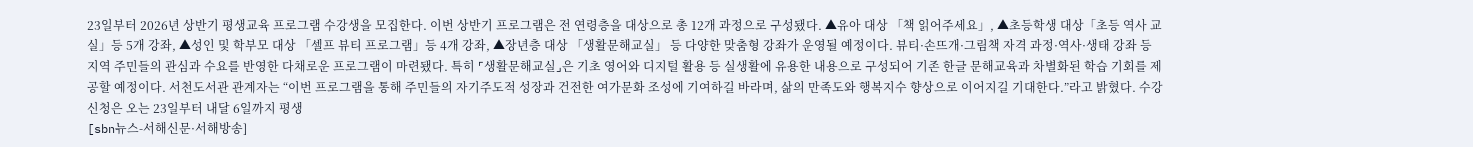23일부터 2026년 상반기 평생교육 프로그램 수강생을 모집한다. 이번 상반기 프로그램은 전 연령층을 대상으로 총 12개 과정으로 구성됐다. ▲유아 대상 「책 읽어주세요」, ▲초등학생 대상「초등 역사 교실」등 5개 강좌, ▲성인 및 학부모 대상 「셀프 뷰티 프로그램」등 4개 강좌, ▲장년층 대상 「생활문해교실」 등 다양한 맞춤형 강좌가 운영될 예정이다. 뷰티·손뜨개·그림책 자격 과정·역사·생태 강좌 등 지역 주민들의 관심과 수요를 반영한 다채로운 프로그램이 마련됐다. 특히 ⌜생활문해교실⌟은 기초 영어와 디지털 활용 등 실생활에 유용한 내용으로 구성되어 기존 한글 문해교육과 차별화된 학습 기회를 제공할 예정이다. 서천도서관 관계자는 “이번 프로그램을 통해 주민들의 자기주도적 성장과 건전한 여가문화 조성에 기여하길 바라며, 삶의 만족도와 행복지수 향상으로 이어지길 기대한다.”라고 밝혔다. 수강 신청은 오는 23일부터 내달 6일까지 평생
[sbn뉴스-서해신문·서해방송]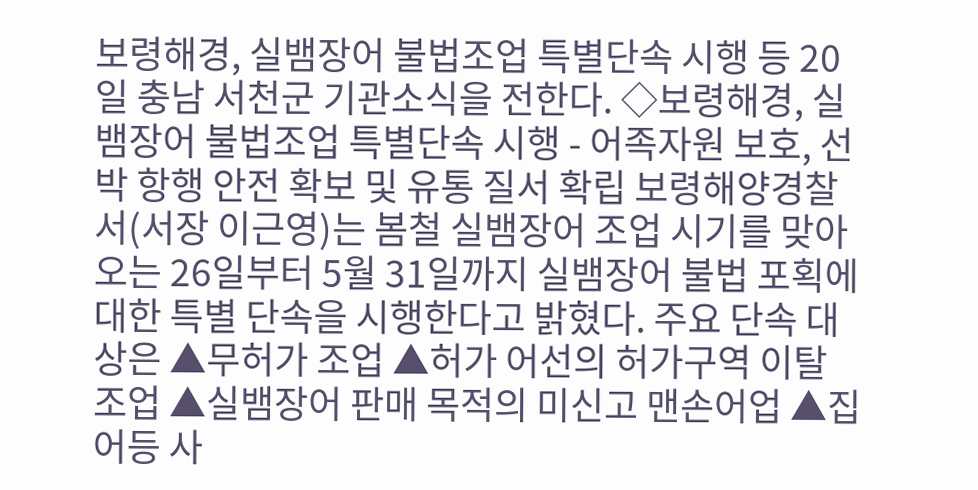보령해경, 실뱀장어 불법조업 특별단속 시행 등 20일 충남 서천군 기관소식을 전한다. ◇보령해경, 실뱀장어 불법조업 특별단속 시행 - 어족자원 보호, 선박 항행 안전 확보 및 유통 질서 확립 보령해양경찰서(서장 이근영)는 봄철 실뱀장어 조업 시기를 맞아 오는 26일부터 5월 31일까지 실뱀장어 불법 포획에 대한 특별 단속을 시행한다고 밝혔다. 주요 단속 대상은 ▲무허가 조업 ▲허가 어선의 허가구역 이탈 조업 ▲실뱀장어 판매 목적의 미신고 맨손어업 ▲집어등 사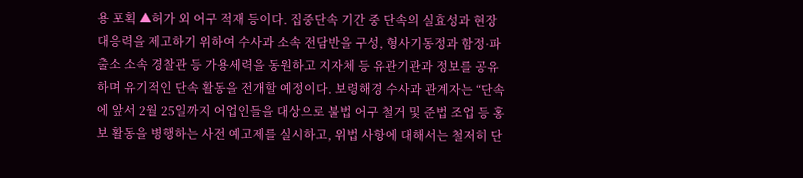용 포획 ▲허가 외 어구 적재 등이다. 집중단속 기간 중 단속의 실효성과 현장 대응력을 제고하기 위하여 수사과 소속 전담반을 구성, 형사기동정과 함정·파출소 소속 경찰관 등 가용세력을 동원하고 지자체 등 유관기관과 정보를 공유하며 유기적인 단속 활동을 전개할 예정이다. 보령해경 수사과 관계자는 “단속에 앞서 2월 25일까지 어업인들을 대상으로 불법 어구 철거 및 준법 조업 등 홍보 활동을 병행하는 사전 예고제를 실시하고, 위법 사항에 대해서는 철저히 단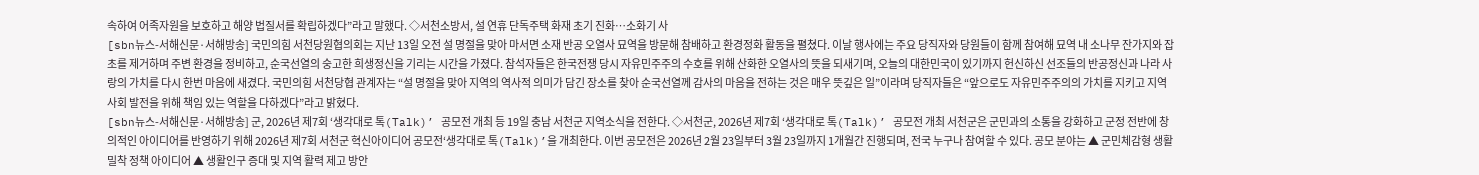속하여 어족자원을 보호하고 해양 법질서를 확립하겠다”라고 말했다. ◇서천소방서, 설 연휴 단독주택 화재 초기 진화…소화기 사
[sbn뉴스-서해신문·서해방송] 국민의힘 서천당원협의회는 지난 13일 오전 설 명절을 맞아 마서면 소재 반공 오열사 묘역을 방문해 참배하고 환경정화 활동을 펼쳤다. 이날 행사에는 주요 당직자와 당원들이 함께 참여해 묘역 내 소나무 잔가지와 잡초를 제거하며 주변 환경을 정비하고, 순국선열의 숭고한 희생정신을 기리는 시간을 가졌다. 참석자들은 한국전쟁 당시 자유민주주의 수호를 위해 산화한 오열사의 뜻을 되새기며, 오늘의 대한민국이 있기까지 헌신하신 선조들의 반공정신과 나라 사랑의 가치를 다시 한번 마음에 새겼다. 국민의힘 서천당협 관계자는 “설 명절을 맞아 지역의 역사적 의미가 담긴 장소를 찾아 순국선열께 감사의 마음을 전하는 것은 매우 뜻깊은 일”이라며 당직자들은 “앞으로도 자유민주주의의 가치를 지키고 지역사회 발전을 위해 책임 있는 역할을 다하겠다”라고 밝혔다.
[sbn뉴스-서해신문·서해방송] 군, 2026년 제7회 ‘생각대로 톡(Talk)’ 공모전 개최 등 19일 충남 서천군 지역소식을 전한다. ◇서천군, 2026년 제7회 ‘생각대로 톡(Talk)’ 공모전 개최 서천군은 군민과의 소통을 강화하고 군정 전반에 창의적인 아이디어를 반영하기 위해 2026년 제7회 서천군 혁신아이디어 공모전‘생각대로 톡(Talk)’을 개최한다. 이번 공모전은 2026년 2월 23일부터 3월 23일까지 1개월간 진행되며, 전국 누구나 참여할 수 있다. 공모 분야는 ▲ 군민체감형 생활밀착 정책 아이디어 ▲ 생활인구 증대 및 지역 활력 제고 방안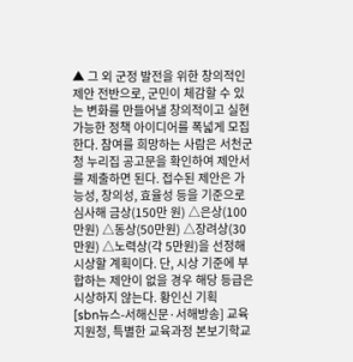▲ 그 외 군정 발전을 위한 창의적인 제안 전반으로, 군민이 체감할 수 있는 변화를 만들어낼 창의적이고 실현 가능한 정책 아이디어를 폭넓게 모집한다. 참여를 희망하는 사람은 서천군청 누리집 공고문을 확인하여 제안서를 제출하면 된다. 접수된 제안은 가능성, 창의성, 효율성 등을 기준으로 심사해 금상(150만 원) △은상(100만원) △동상(50만원) △장려상(30만원) △노력상(각 5만원)을 선정해 시상할 계획이다. 단, 시상 기준에 부합하는 제안이 없을 경우 해당 등급은 시상하지 않는다. 황인신 기획
[sbn뉴스-서해신문·서해방송] 교육지원청, 특별한 교육과정 본보기학교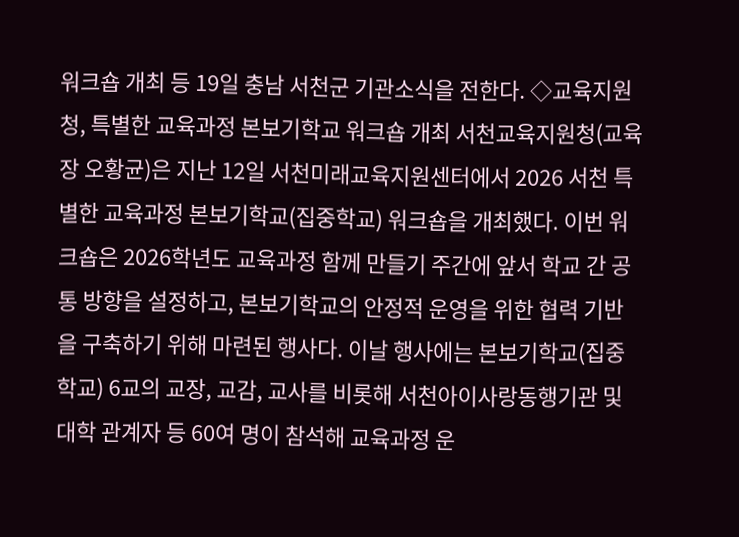워크숍 개최 등 19일 충남 서천군 기관소식을 전한다. ◇교육지원청, 특별한 교육과정 본보기학교 워크숍 개최 서천교육지원청(교육장 오황균)은 지난 12일 서천미래교육지원센터에서 2026 서천 특별한 교육과정 본보기학교(집중학교) 워크숍을 개최했다. 이번 워크숍은 2026학년도 교육과정 함께 만들기 주간에 앞서 학교 간 공통 방향을 설정하고, 본보기학교의 안정적 운영을 위한 협력 기반을 구축하기 위해 마련된 행사다. 이날 행사에는 본보기학교(집중학교) 6교의 교장, 교감, 교사를 비롯해 서천아이사랑동행기관 및 대학 관계자 등 60여 명이 참석해 교육과정 운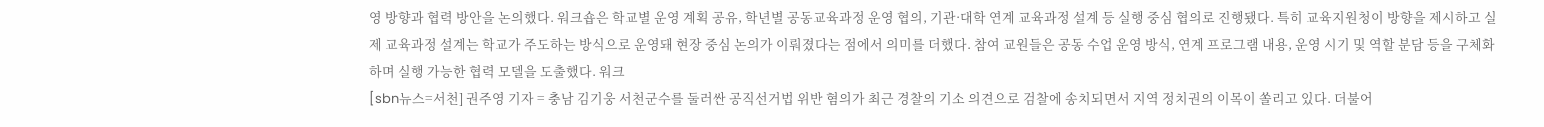영 방향과 협력 방안을 논의했다. 워크숍은 학교별 운영 계획 공유, 학년별 공동교육과정 운영 협의, 기관·대학 연계 교육과정 설계 등 실행 중심 협의로 진행됐다. 특히 교육지원청이 방향을 제시하고 실제 교육과정 설계는 학교가 주도하는 방식으로 운영돼 현장 중심 논의가 이뤄졌다는 점에서 의미를 더했다. 참여 교원들은 공동 수업 운영 방식, 연계 프로그램 내용, 운영 시기 및 역할 분담 등을 구체화하며 실행 가능한 협력 모델을 도출했다. 워크
[sbn뉴스=서천] 권주영 기자 = 충남 김기웅 서천군수를 둘러싼 공직선거법 위반 혐의가 최근 경찰의 기소 의견으로 검찰에 송치되면서 지역 정치권의 이목이 쏠리고 있다. 더불어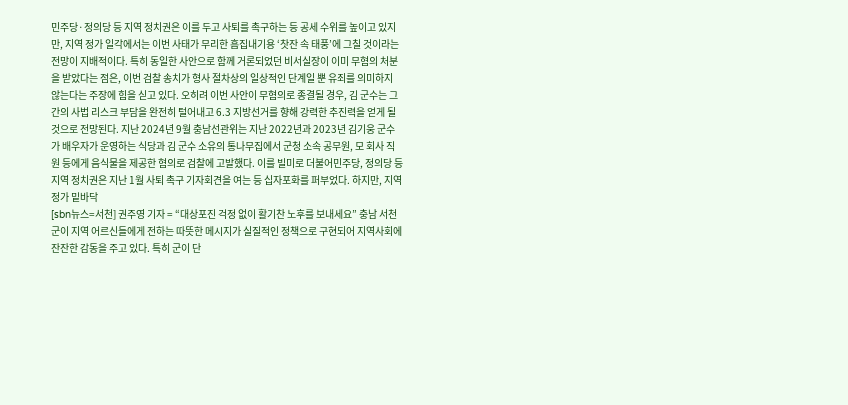민주당·정의당 등 지역 정치권은 이를 두고 사퇴를 촉구하는 등 공세 수위를 높이고 있지만, 지역 정가 일각에서는 이번 사태가 무리한 흠집내기용 ‘찻잔 속 태풍’에 그칠 것이라는 전망이 지배적이다. 특히 동일한 사안으로 함께 거론되었던 비서실장이 이미 무혐의 처분을 받았다는 점은, 이번 검찰 송치가 형사 절차상의 일상적인 단계일 뿐 유죄를 의미하지 않는다는 주장에 힘을 싣고 있다. 오히려 이번 사안이 무혐의로 종결될 경우, 김 군수는 그간의 사법 리스크 부담을 완전히 털어내고 6.3 지방선거를 향해 강력한 추진력을 얻게 될 것으로 전망된다. 지난 2024년 9월 충남선관위는 지난 2022년과 2023년 김기웅 군수가 배우자가 운영하는 식당과 김 군수 소유의 통나무집에서 군청 소속 공무원, 모 회사 직원 등에게 음식물을 제공한 혐의로 검찰에 고발했다. 이를 빌미로 더불어민주당, 정의당 등 지역 정치권은 지난 1월 사퇴 촉구 기자회견을 여는 등 십자포화를 퍼부었다. 하지만, 지역 정가 밑바닥
[sbn뉴스=서천] 권주영 기자 = “대상포진 걱정 없이 활기찬 노후를 보내세요” 충남 서천군이 지역 어르신들에게 전하는 따뜻한 메시지가 실질적인 정책으로 구현되어 지역사회에 잔잔한 감동을 주고 있다. 특히 군이 단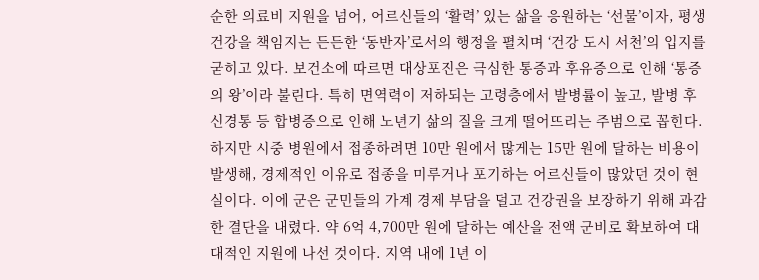순한 의료비 지원을 넘어, 어르신들의 ‘활력’ 있는 삶을 응원하는 ‘선물’이자, 평생 건강을 책임지는 든든한 ‘동반자’로서의 행정을 펼치며 ‘건강 도시 서천’의 입지를 굳히고 있다. 보건소에 따르면 대상포진은 극심한 통증과 후유증으로 인해 ‘통증의 왕’이라 불린다. 특히 면역력이 저하되는 고령층에서 발병률이 높고, 발병 후 신경통 등 합병증으로 인해 노년기 삶의 질을 크게 떨어뜨리는 주범으로 꼽힌다. 하지만 시중 병원에서 접종하려면 10만 원에서 많게는 15만 원에 달하는 비용이 발생해, 경제적인 이유로 접종을 미루거나 포기하는 어르신들이 많았던 것이 현실이다. 이에 군은 군민들의 가계 경제 부담을 덜고 건강권을 보장하기 위해 과감한 결단을 내렸다. 약 6억 4,700만 원에 달하는 예산을 전액 군비로 확보하여 대대적인 지원에 나선 것이다. 지역 내에 1년 이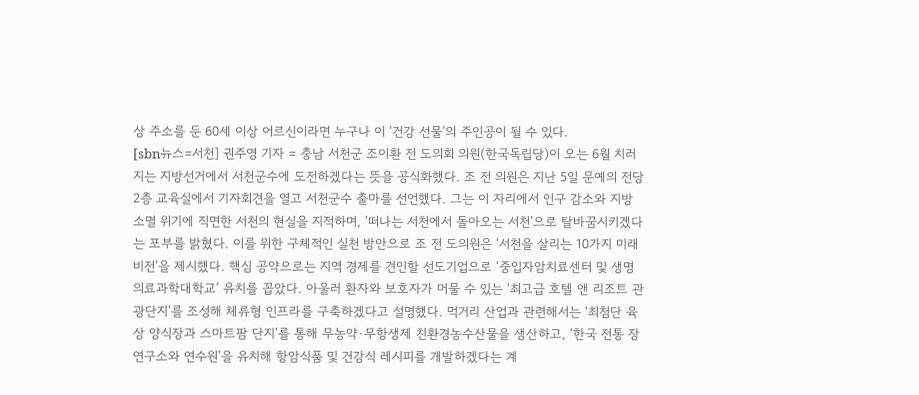상 주소를 둔 60세 이상 어르신이라면 누구나 이 ‘건강 선물’의 주인공이 될 수 있다.
[sbn뉴스=서천] 권주영 기자 = 충남 서천군 조이환 전 도의회 의원(한국독립당)이 오는 6월 치러지는 지방선거에서 서천군수에 도전하겠다는 뜻을 공식화했다. 조 전 의원은 지난 5일 문예의 전당 2층 교육실에서 기자회견을 열고 서천군수 출마를 선언했다. 그는 이 자리에서 인구 감소와 지방소멸 위기에 직면한 서천의 현실을 지적하며, ‘떠나는 서천에서 돌아오는 서천’으로 탈바꿈시키겠다는 포부를 밝혔다. 이를 위한 구체적인 실천 방안으로 조 전 도의원은 ‘서천을 살리는 10가지 미래 비전’을 제시했다. 핵심 공약으로는 지역 경제를 견인할 선도기업으로 ‘중입자암치료센터 및 생명의료과학대학교’ 유치를 꼽았다. 아울러 환자와 보호자가 머물 수 있는 ‘최고급 호텔 앤 리조트 관광단지’를 조성해 체류형 인프라를 구축하겠다고 설명했다. 먹거리 산업과 관련해서는 ‘최첨단 육상 양식장과 스마트팜 단지’를 통해 무농약·무항생제 친환경농수산물을 생산하고, ‘한국 전통 장 연구소와 연수원’을 유치해 항암식품 및 건강식 레시피를 개발하겠다는 계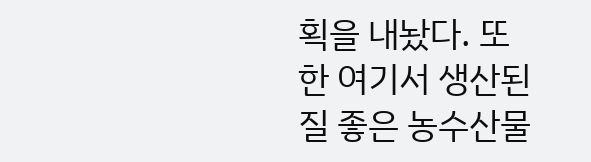획을 내놨다. 또한 여기서 생산된 질 좋은 농수산물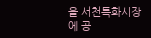을 서천특화시장에 공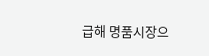급해 명품시장으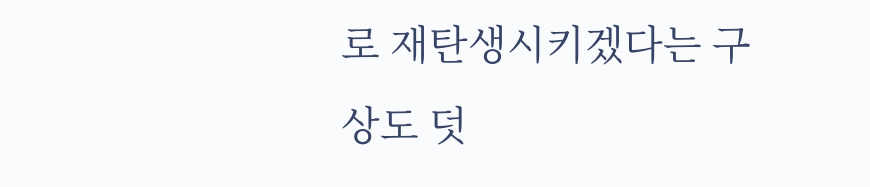로 재탄생시키겠다는 구상도 덧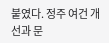붙였다. 정주 여건 개선과 문